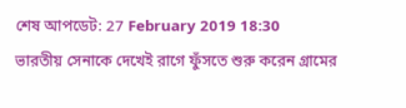শেষ আপডেট: 27 February 2019 18:30
ভারতীয় সেনাকে দেখেই রাগে ফুঁসতে শুরু করেন গ্রামের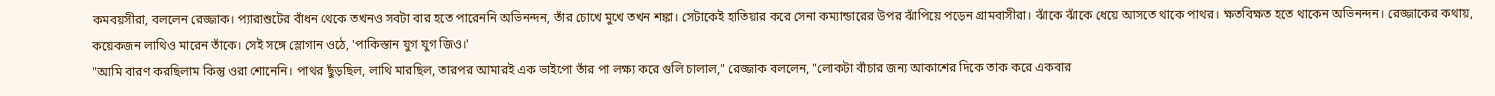কমবয়সীরা, বললেন রেজ্জাক। প্যারাশুটের বাঁধন থেকে তখনও সবটা বার হতে পারেননি অভিনন্দন, তাঁর চোখে মুখে তখন শঙ্কা। সেটাকেই হাতিয়ার করে সেনা কম্যান্ডারের উপর ঝাঁপিয়ে পড়েন গ্রামবাসীরা। ঝাঁকে ঝাঁকে ধেয়ে আসতে থাকে পাথর। ক্ষতবিক্ষত হতে থাকেন অভিনন্দন। রেজ্জাকের কথায়, কয়েকজন লাথিও মারেন তাঁকে। সেই সঙ্গে স্লোগান ওঠে, 'পাকিস্তান যুগ যুগ জিও।'
"আমি বারণ করছিলাম কিন্তু ওরা শোনেনি। পাথর ছুঁড়ছিল, লাথি মারছিল, তারপর আমারই এক ভাইপো তাঁর পা লক্ষ্য করে গুলি চালাল," রেজ্জাক বললেন, "লোকটা বাঁচার জন্য আকাশের দিকে তাক করে একবার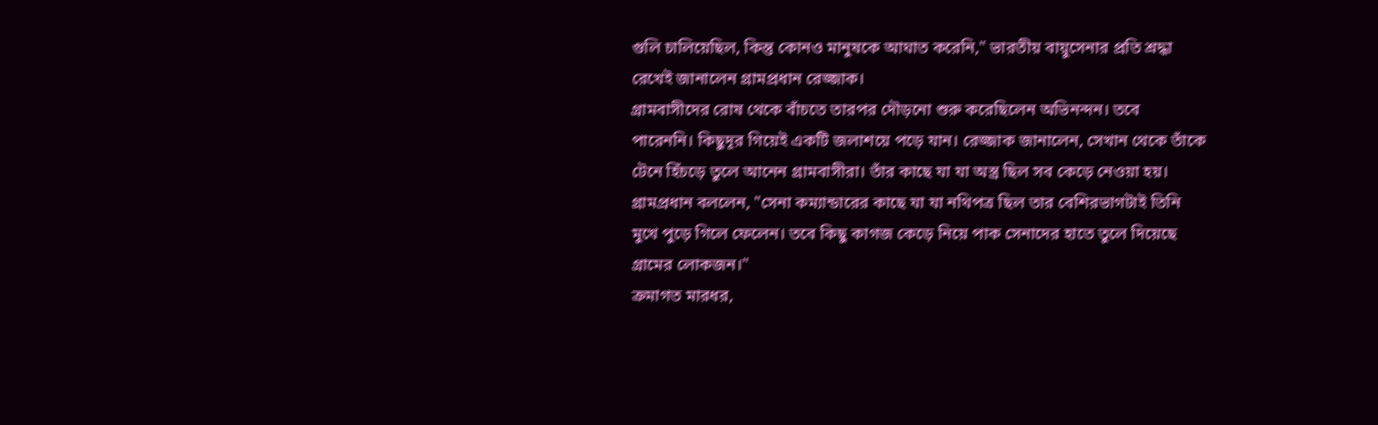গুলি চালিয়েছিল, কিন্তু কোনও মানুষকে আঘাত করেনি," ভারতীয় বায়ুসেনার প্রতি শ্রদ্ধা রেখেই জানালেন গ্রামপ্রধান রেজ্জাক।
গ্রামবাসীদের রোষ থেকে বাঁচতে তারপর দৌড়নো শুরু করেছিলেন অভিনন্দন। তবে পারেননি। কিছুদূর গিয়েই একটি জলাশয়ে পড়ে যান। রেজ্জাক জানালেন, সেখান থেকে তাঁকে টেনে হিঁচড়ে তুলে আনেন গ্রামবাসীরা। তাঁর কাছে যা যা অস্ত্র ছিল সব কেড়ে নেওয়া হয়। গ্রামপ্রধান বললেন, "সেনা কম্যান্ডারের কাছে যা যা নথিপত্র ছিল তার বেশিরভাগটাই তিনি মুখে পুড়ে গিলে ফেলেন। তবে কিছু কাগজ কেড়ে নিয়ে পাক সেনাদের হাতে তুলে দিয়েছে গ্রামের লোকজন।"
ক্রমাগত মারধর,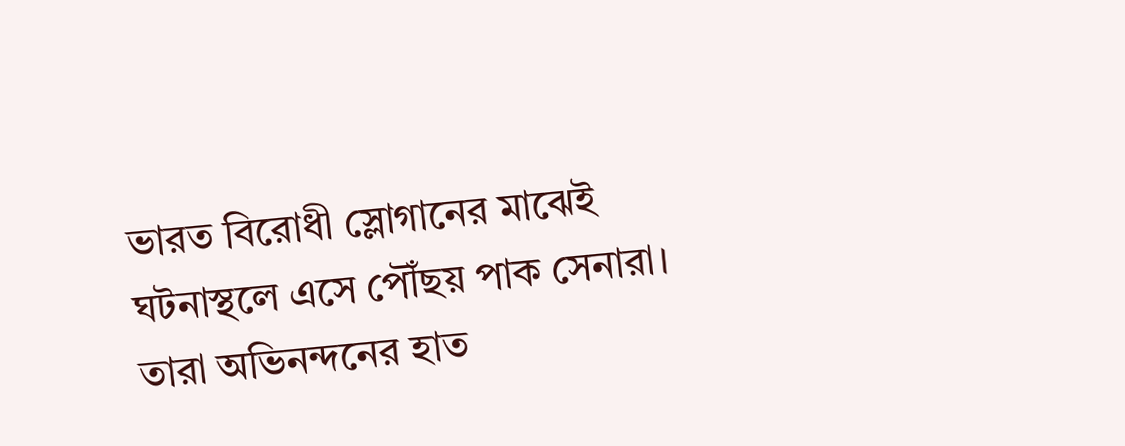ভারত বিরোধী স্লোগানের মাঝেই ঘটনাস্থলে এসে পৌঁছয় পাক সেনারা। তারা অভিনন্দনের হাত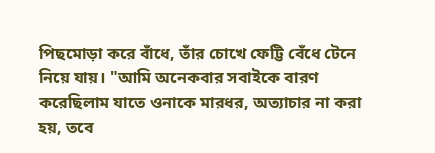পিছমোড়া করে বাঁধে, তাঁর চোখে ফেট্টি বেঁধে টেনে নিয়ে যায়। "আমি অনেকবার সবাইকে বারণ করেছিলাম যাতে ওনাকে মারধর, অত্যাচার না করা হয়, তবে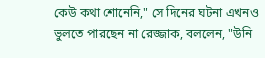কেউ কথা শোনেনি," সে দিনের ঘটনা এখনও ভুলতে পারছেন না রেজ্জাক, বললেন, "উনি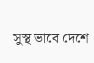সুস্থ ভাবে দেশে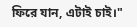ফিরে যান, এটাই চাই।"